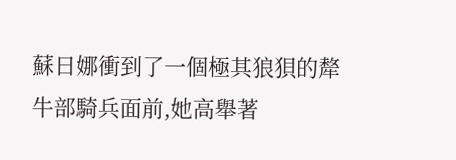蘇日娜衝到了一個極其狼狽的犛牛部騎兵面前,她高舉著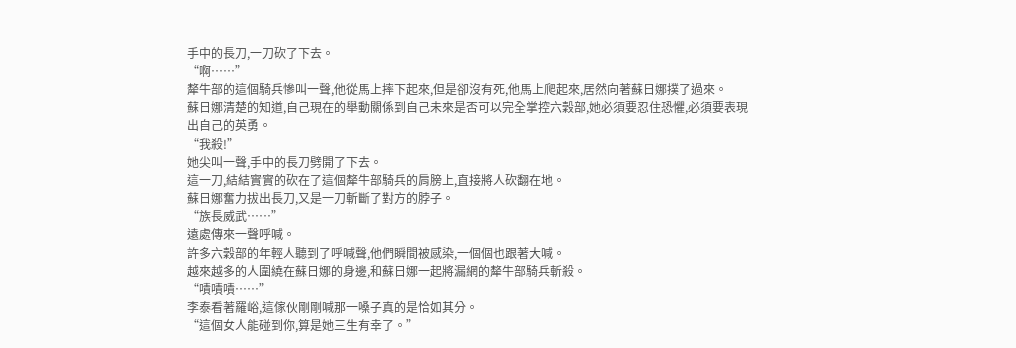手中的長刀,一刀砍了下去。
“啊……”
犛牛部的這個騎兵慘叫一聲,他從馬上摔下起來,但是卻沒有死,他馬上爬起來,居然向著蘇日娜撲了過來。
蘇日娜清楚的知道,自己現在的舉動關係到自己未來是否可以完全掌控六穀部,她必須要忍住恐懼,必須要表現出自己的英勇。
“我殺!”
她尖叫一聲,手中的長刀劈開了下去。
這一刀,結結實實的砍在了這個犛牛部騎兵的肩膀上,直接將人砍翻在地。
蘇日娜奮力拔出長刀,又是一刀斬斷了對方的脖子。
“族長威武……”
遠處傳來一聲呼喊。
許多六穀部的年輕人聽到了呼喊聲,他們瞬間被感染,一個個也跟著大喊。
越來越多的人圍繞在蘇日娜的身邊,和蘇日娜一起將漏網的犛牛部騎兵斬殺。
“嘖嘖嘖……”
李泰看著羅峪,這傢伙剛剛喊那一嗓子真的是恰如其分。
“這個女人能碰到你,算是她三生有幸了。”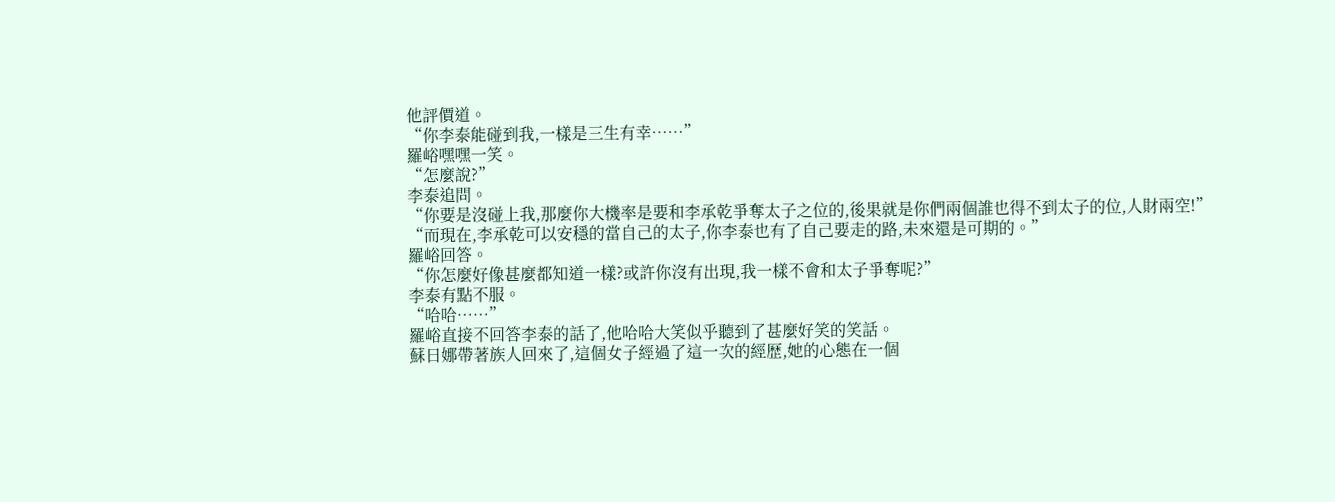他評價道。
“你李泰能碰到我,一樣是三生有幸……”
羅峪嘿嘿一笑。
“怎麼說?”
李泰追問。
“你要是沒碰上我,那麼你大機率是要和李承乾爭奪太子之位的,後果就是你們兩個誰也得不到太子的位,人財兩空!”
“而現在,李承乾可以安穩的當自己的太子,你李泰也有了自己要走的路,未來還是可期的。”
羅峪回答。
“你怎麼好像甚麼都知道一樣?或許你沒有出現,我一樣不會和太子爭奪呢?”
李泰有點不服。
“哈哈……”
羅峪直接不回答李泰的話了,他哈哈大笑似乎聽到了甚麼好笑的笑話。
蘇日娜帶著族人回來了,這個女子經過了這一次的經歷,她的心態在一個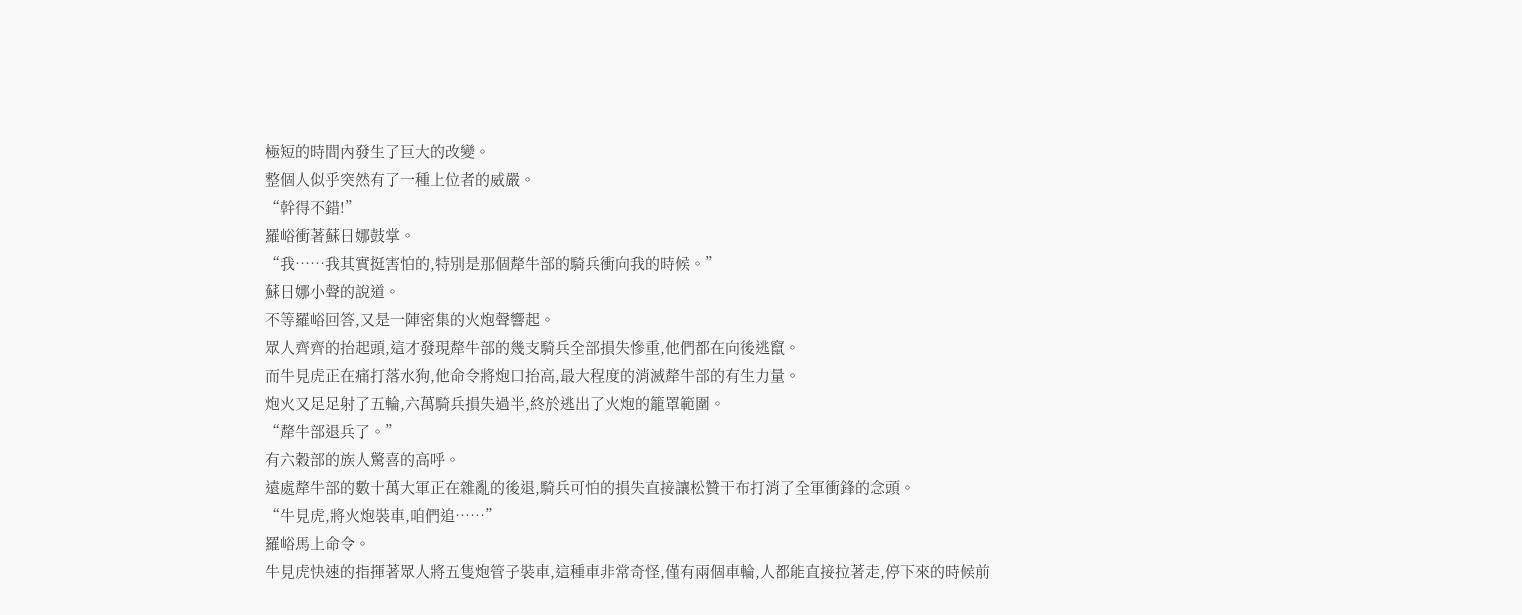極短的時間內發生了巨大的改變。
整個人似乎突然有了一種上位者的威嚴。
“幹得不錯!”
羅峪衝著蘇日娜鼓掌。
“我……我其實挺害怕的,特別是那個犛牛部的騎兵衝向我的時候。”
蘇日娜小聲的說道。
不等羅峪回答,又是一陣密集的火炮聲響起。
眾人齊齊的抬起頭,這才發現犛牛部的幾支騎兵全部損失慘重,他們都在向後逃竄。
而牛見虎正在痛打落水狗,他命令將炮口抬高,最大程度的消滅犛牛部的有生力量。
炮火又足足射了五輪,六萬騎兵損失過半,終於逃出了火炮的籠罩範圍。
“犛牛部退兵了。”
有六穀部的族人驚喜的高呼。
遠處犛牛部的數十萬大軍正在雜亂的後退,騎兵可怕的損失直接讓松贊干布打消了全軍衝鋒的念頭。
“牛見虎,將火炮裝車,咱們追……”
羅峪馬上命令。
牛見虎快速的指揮著眾人將五隻炮管子裝車,這種車非常奇怪,僅有兩個車輪,人都能直接拉著走,停下來的時候前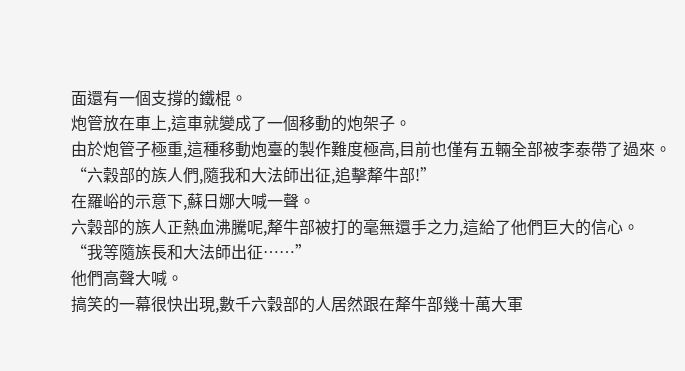面還有一個支撐的鐵棍。
炮管放在車上,這車就變成了一個移動的炮架子。
由於炮管子極重,這種移動炮臺的製作難度極高,目前也僅有五輛全部被李泰帶了過來。
“六穀部的族人們,隨我和大法師出征,追擊犛牛部!”
在羅峪的示意下,蘇日娜大喊一聲。
六穀部的族人正熱血沸騰呢,犛牛部被打的毫無還手之力,這給了他們巨大的信心。
“我等隨族長和大法師出征……”
他們高聲大喊。
搞笑的一幕很快出現,數千六穀部的人居然跟在犛牛部幾十萬大軍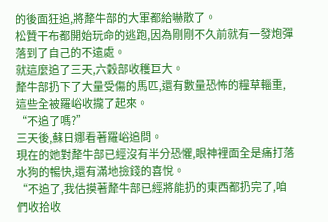的後面狂追,將犛牛部的大軍都給嚇散了。
松贊干布都開始玩命的逃跑,因為剛剛不久前就有一發炮彈落到了自己的不遠處。
就這麼追了三天,六穀部收穫巨大。
犛牛部扔下了大量受傷的馬匹,還有數量恐怖的糧草輜重,這些全被羅峪收攏了起來。
“不追了嗎?”
三天後,蘇日娜看著羅峪追問。
現在的她對犛牛部已經沒有半分恐懼,眼神裡面全是痛打落水狗的暢快,還有滿地撿錢的喜悅。
“不追了,我估摸著犛牛部已經將能扔的東西都扔完了,咱們收拾收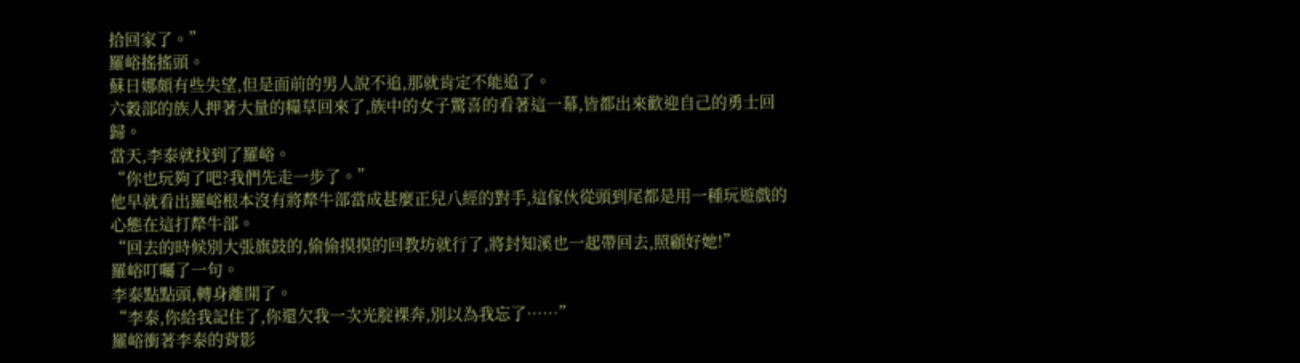拾回家了。”
羅峪搖搖頭。
蘇日娜頗有些失望,但是面前的男人說不追,那就肯定不能追了。
六穀部的族人押著大量的糧草回來了,族中的女子驚喜的看著這一幕,皆都出來歡迎自己的勇士回歸。
當天,李泰就找到了羅峪。
“你也玩夠了吧?我們先走一步了。”
他早就看出羅峪根本沒有將犛牛部當成甚麼正兒八經的對手,這傢伙從頭到尾都是用一種玩遊戲的心態在這打犛牛部。
“回去的時候別大張旗鼓的,偷偷摸摸的回教坊就行了,將封知溪也一起帶回去,照顧好她!”
羅峪叮囑了一句。
李泰點點頭,轉身離開了。
“李泰,你給我記住了,你還欠我一次光腚裸奔,別以為我忘了……”
羅峪衝著李泰的背影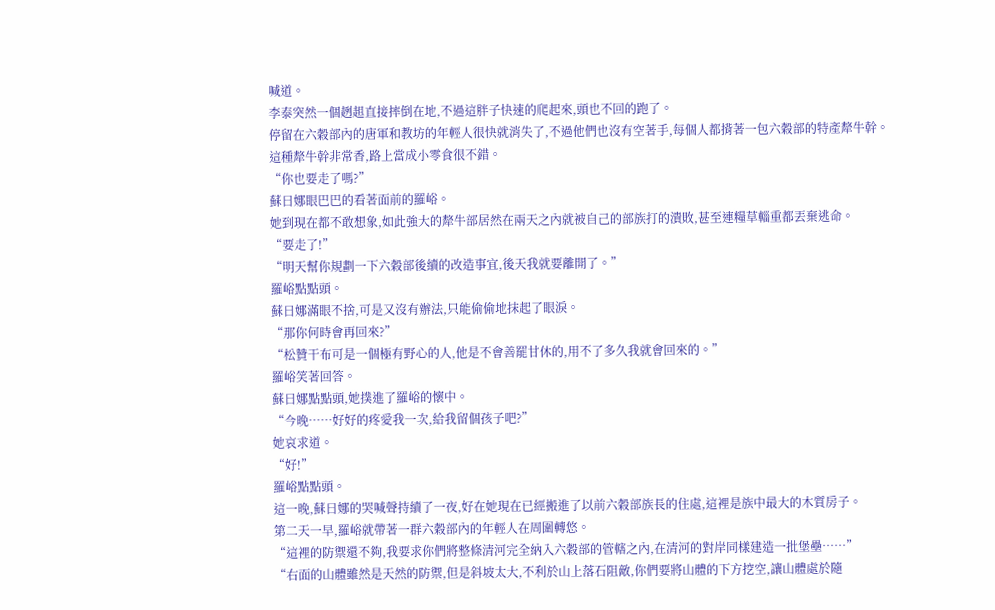喊道。
李泰突然一個趔趄直接摔倒在地,不過這胖子快速的爬起來,頭也不回的跑了。
停留在六穀部內的唐軍和教坊的年輕人很快就消失了,不過他們也沒有空著手,每個人都揹著一包六穀部的特產犛牛幹。
這種犛牛幹非常香,路上當成小零食很不錯。
“你也要走了嗎?”
蘇日娜眼巴巴的看著面前的羅峪。
她到現在都不敢想象,如此強大的犛牛部居然在兩天之內就被自己的部族打的潰敗,甚至連糧草輜重都丟棄逃命。
“要走了!”
“明天幫你規劃一下六穀部後續的改造事宜,後天我就要離開了。”
羅峪點點頭。
蘇日娜滿眼不捨,可是又沒有辦法,只能偷偷地抹起了眼淚。
“那你何時會再回來?”
“松贊干布可是一個極有野心的人,他是不會善罷甘休的,用不了多久我就會回來的。”
羅峪笑著回答。
蘇日娜點點頭,她撲進了羅峪的懷中。
“今晚……好好的疼愛我一次,給我留個孩子吧?”
她哀求道。
“好!”
羅峪點點頭。
這一晚,蘇日娜的哭喊聲持續了一夜,好在她現在已經搬進了以前六穀部族長的住處,這裡是族中最大的木質房子。
第二天一早,羅峪就帶著一群六穀部內的年輕人在周圍轉悠。
“這裡的防禦還不夠,我要求你們將整條清河完全納入六穀部的管轄之內,在清河的對岸同樣建造一批堡壘……”
“右面的山體雖然是天然的防禦,但是斜坡太大,不利於山上落石阻敵,你們要將山體的下方挖空,讓山體處於隨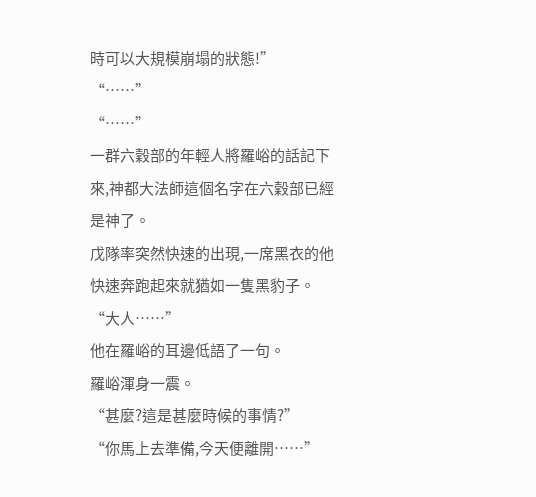時可以大規模崩塌的狀態!”
“……”
“……”
一群六穀部的年輕人將羅峪的話記下來,神都大法師這個名字在六穀部已經是神了。
戊隊率突然快速的出現,一席黑衣的他快速奔跑起來就猶如一隻黑豹子。
“大人……”
他在羅峪的耳邊低語了一句。
羅峪渾身一震。
“甚麼?這是甚麼時候的事情?”
“你馬上去準備,今天便離開……”